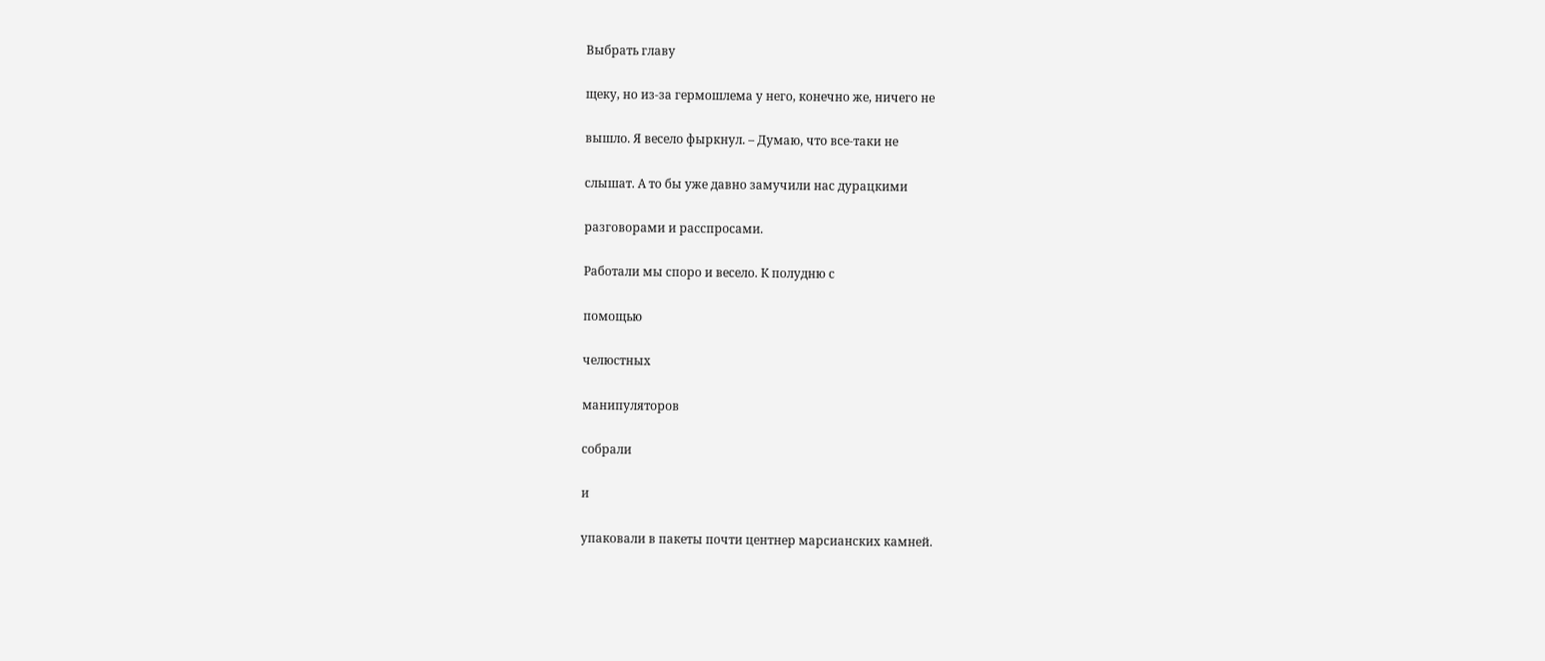Выбрать главу

щеку, но из-за гермошлема у него, конечно же, ничего не

вышло. Я весело фыркнул. – Думаю, что все-таки не

слышат. А то бы уже давно замучили нас дурацкими

разговорами и расспросами.

Работали мы споро и весело. К полудню с

помощью

челюстных

манипуляторов

собрали

и

упаковали в пакеты почти центнер марсианских камней.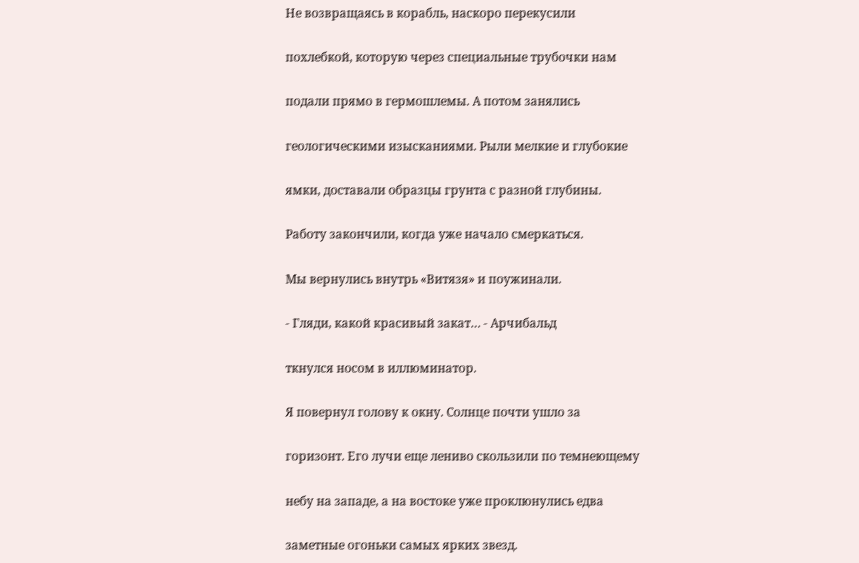Не возвращаясь в корабль, наскоро перекусили

похлебкой, которую через специальные трубочки нам

подали прямо в гермошлемы. А потом занялись

геологическими изысканиями. Рыли мелкие и глубокие

ямки, доставали образцы грунта с разной глубины.

Работу закончили, когда уже начало смеркаться.

Мы вернулись внутрь «Витязя» и поужинали.

- Гляди, какой красивый закат… - Арчибальд

ткнулся носом в иллюминатор.

Я повернул голову к окну. Солнце почти ушло за

горизонт. Его лучи еще лениво скользили по темнеющему

небу на западе, а на востоке уже проклюнулись едва

заметные огоньки самых ярких звезд.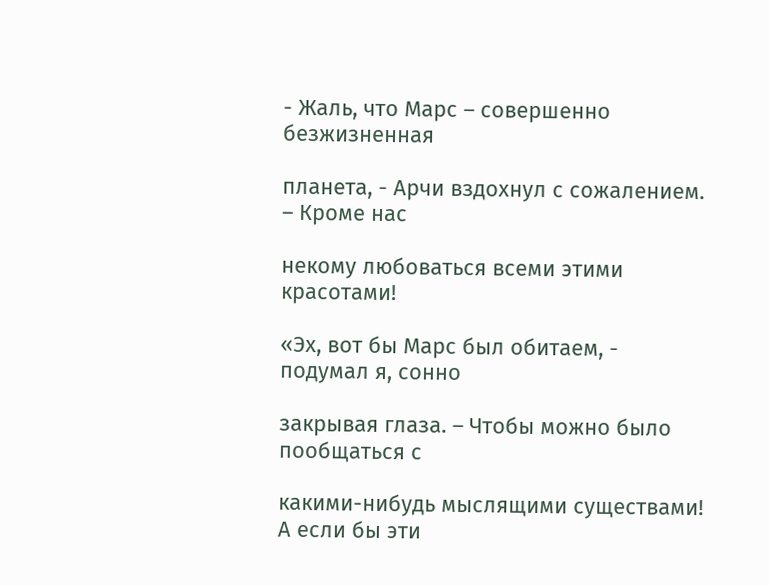- Жаль, что Марс – совершенно безжизненная

планета, - Арчи вздохнул с сожалением. – Кроме нас

некому любоваться всеми этими красотами!

«Эх, вот бы Марс был обитаем, - подумал я, сонно

закрывая глаза. – Чтобы можно было пообщаться с

какими-нибудь мыслящими существами! А если бы эти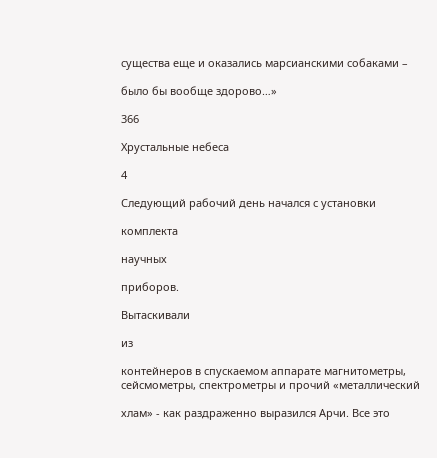существа еще и оказались марсианскими собаками –

было бы вообще здорово…»

366

Хрустальные небеса

4

Следующий рабочий день начался с установки

комплекта

научных

приборов.

Вытаскивали

из

контейнеров в спускаемом аппарате магнитометры, сейсмометры, спектрометры и прочий «металлический

хлам» - как раздраженно выразился Арчи. Все это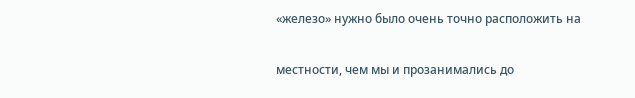«железо» нужно было очень точно расположить на

местности, чем мы и прозанимались до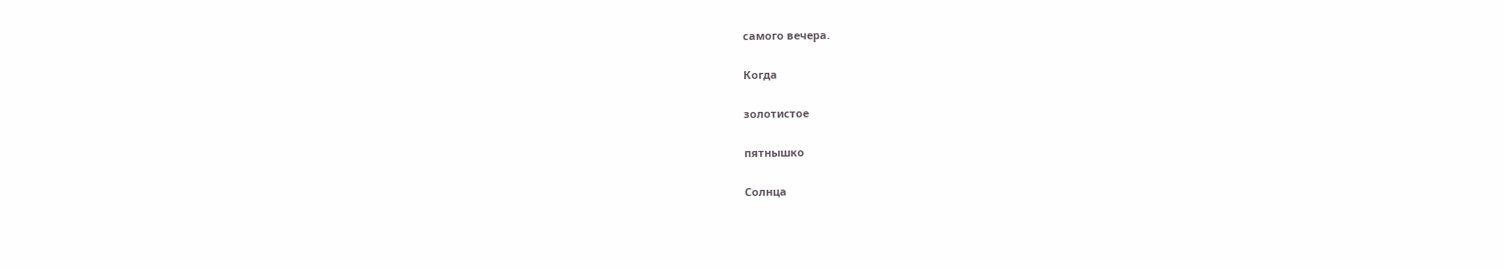самого вечера.

Когда

золотистое

пятнышко

Солнца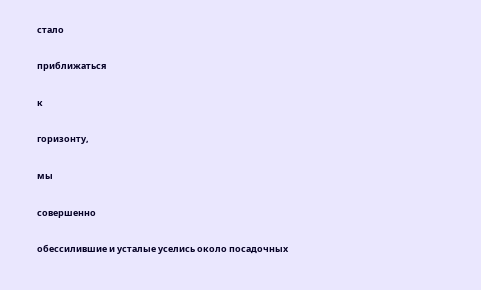стало

приближаться

к

горизонту,

мы

совершенно

обессилившие и усталые уселись около посадочных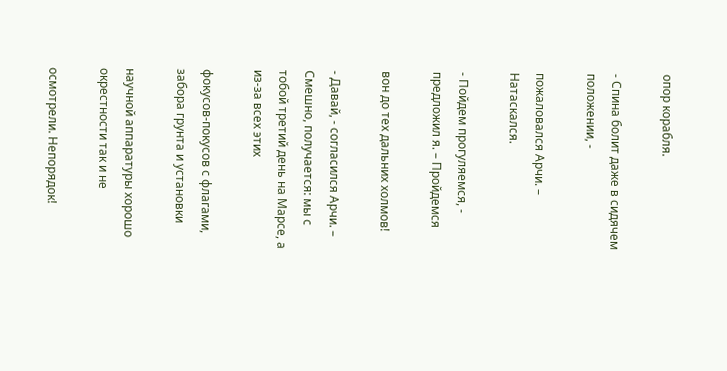опор корабля.

- Спина болит даже в сидячем положении, -

пожаловался Арчи. – Натаскался.

- Пойдем прогуляемся, - предложил я. – Пройдемся

вон до тех дальних холмов!

- Давай, - согласился Арчи. – Смешно, получается: мы с тобой третий день на Марсе, а из-за всех этих

фокусов-покусов с флагами, забора грунта и установки

научной аппаратуры хорошо окрестности так и не

осмотрели. Непорядок!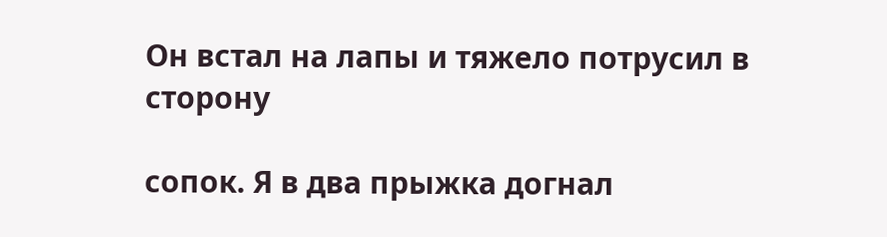Он встал на лапы и тяжело потрусил в сторону

сопок. Я в два прыжка догнал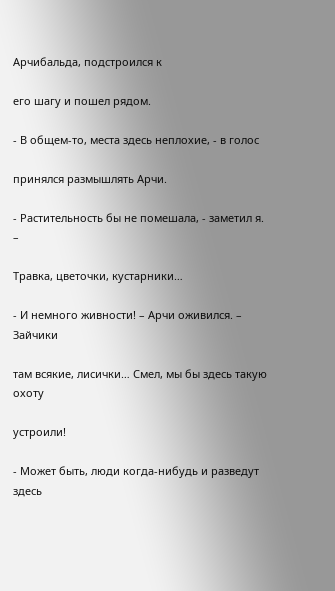Арчибальда, подстроился к

его шагу и пошел рядом.

- В общем-то, места здесь неплохие, - в голос

принялся размышлять Арчи.

- Растительность бы не помешала, - заметил я. –

Травка, цветочки, кустарники…

- И немного живности! – Арчи оживился. – Зайчики

там всякие, лисички… Смел, мы бы здесь такую охоту

устроили!

- Может быть, люди когда-нибудь и разведут здесь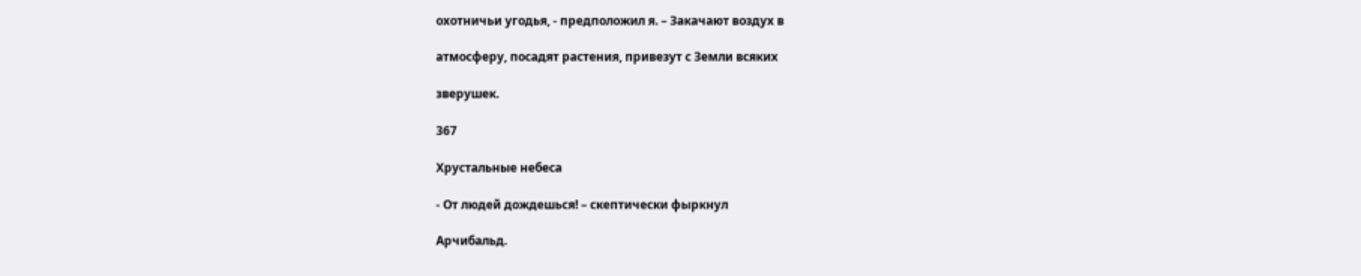охотничьи угодья, - предположил я. – Закачают воздух в

атмосферу, посадят растения, привезут с Земли всяких

зверушек.

367

Хрустальные небеса

- От людей дождешься! – скептически фыркнул

Арчибальд.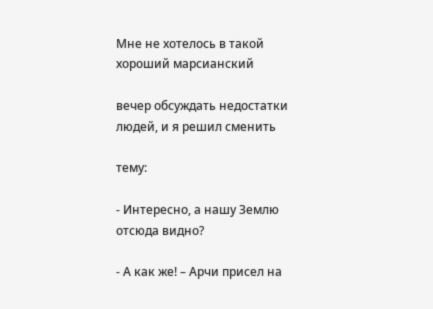Мне не хотелось в такой хороший марсианский

вечер обсуждать недостатки людей, и я решил сменить

тему:

- Интересно, а нашу Землю отсюда видно?

- А как же! – Арчи присел на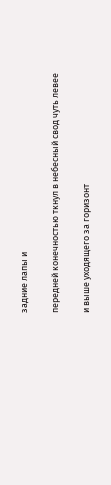задние лапы и

передней конечностью ткнул в небесный свод чуть левее

и выше уходящего за горизонт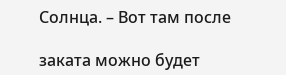Солнца. – Вот там после

заката можно будет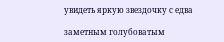увидеть яркую звездочку с едва

заметным голубоватым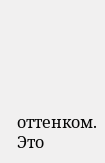оттенком. Это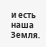и есть наша Земля.